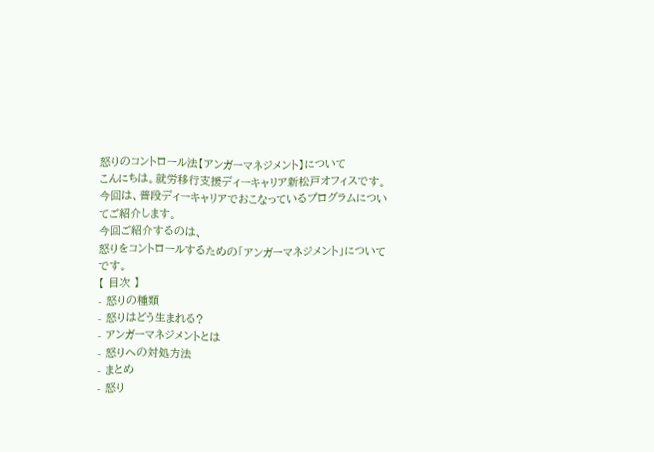怒りのコントロール法【アンガーマネジメント】について
こんにちは。就労移行支援ディーキャリア新松戸オフィスです。
今回は、普段ディーキャリアでおこなっているプログラムについてご紹介します。
今回ご紹介するのは、
怒りをコントロールするための「アンガーマネジメント」についてです。
【 目次 】
- 怒りの種類
- 怒りはどう生まれる?
- アンガーマネジメントとは
- 怒りへの対処方法
- まとめ
- 怒り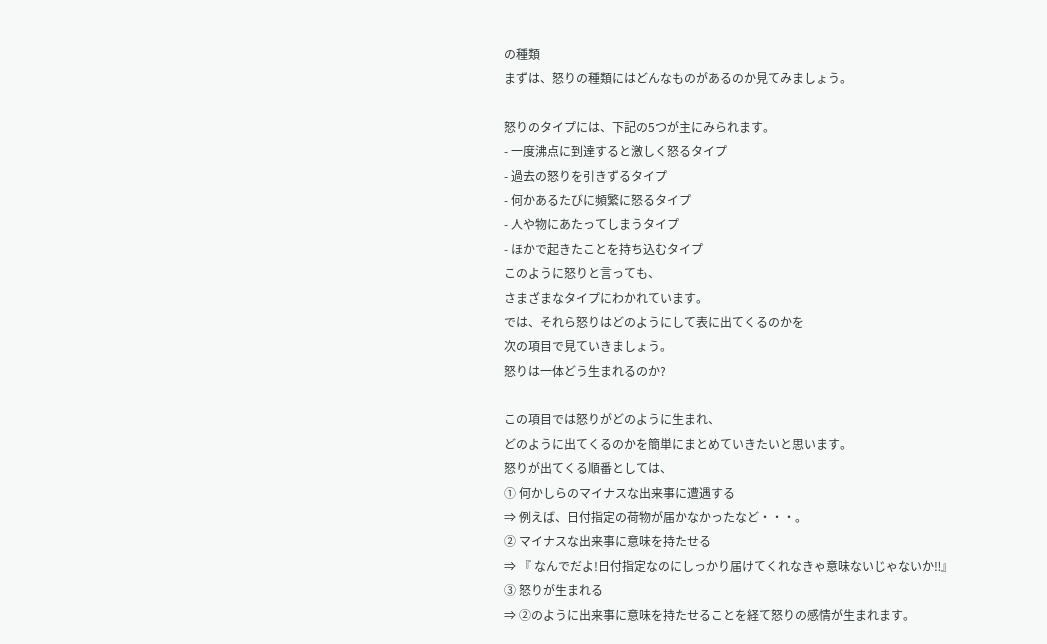の種類
まずは、怒りの種類にはどんなものがあるのか見てみましょう。

怒りのタイプには、下記の5つが主にみられます。
- 一度沸点に到達すると激しく怒るタイプ
- 過去の怒りを引きずるタイプ
- 何かあるたびに頻繁に怒るタイプ
- 人や物にあたってしまうタイプ
- ほかで起きたことを持ち込むタイプ
このように怒りと言っても、
さまざまなタイプにわかれています。
では、それら怒りはどのようにして表に出てくるのかを
次の項目で見ていきましょう。
怒りは一体どう生まれるのか?

この項目では怒りがどのように生まれ、
どのように出てくるのかを簡単にまとめていきたいと思います。
怒りが出てくる順番としては、
① 何かしらのマイナスな出来事に遭遇する
⇒ 例えば、日付指定の荷物が届かなかったなど・・・。
② マイナスな出来事に意味を持たせる
⇒ 『 なんでだよ!日付指定なのにしっかり届けてくれなきゃ意味ないじゃないか‼』
③ 怒りが生まれる
⇒ ②のように出来事に意味を持たせることを経て怒りの感情が生まれます。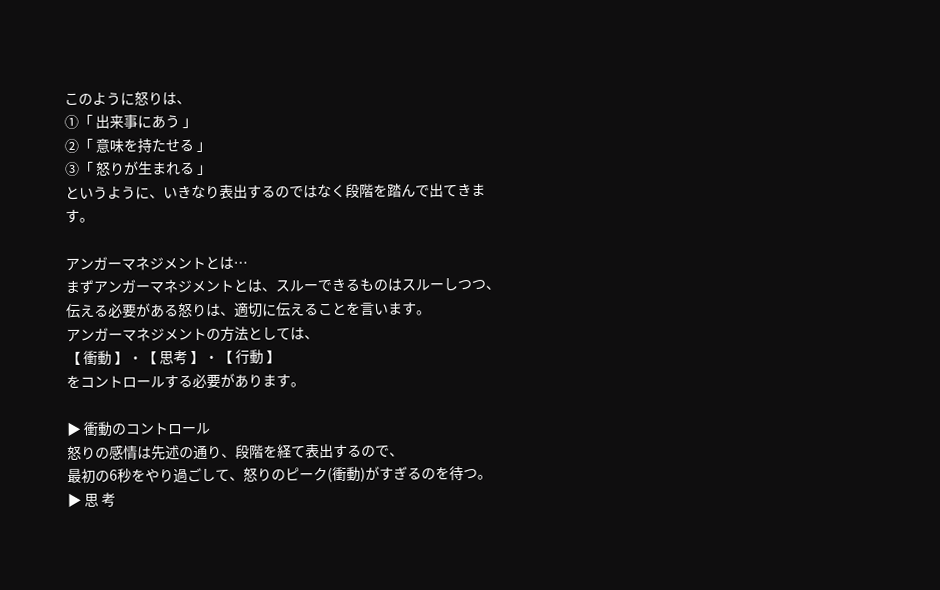このように怒りは、
①「 出来事にあう 」
②「 意味を持たせる 」
③「 怒りが生まれる 」
というように、いきなり表出するのではなく段階を踏んで出てきます。

アンガーマネジメントとは…
まずアンガーマネジメントとは、スルーできるものはスルーしつつ、
伝える必要がある怒りは、適切に伝えることを言います。
アンガーマネジメントの方法としては、
【 衝動 】・【 思考 】・【 行動 】
をコントロールする必要があります。

▶ 衝動のコントロール
怒りの感情は先述の通り、段階を経て表出するので、
最初の6秒をやり過ごして、怒りのピーク(衝動)がすぎるのを待つ。
▶ 思 考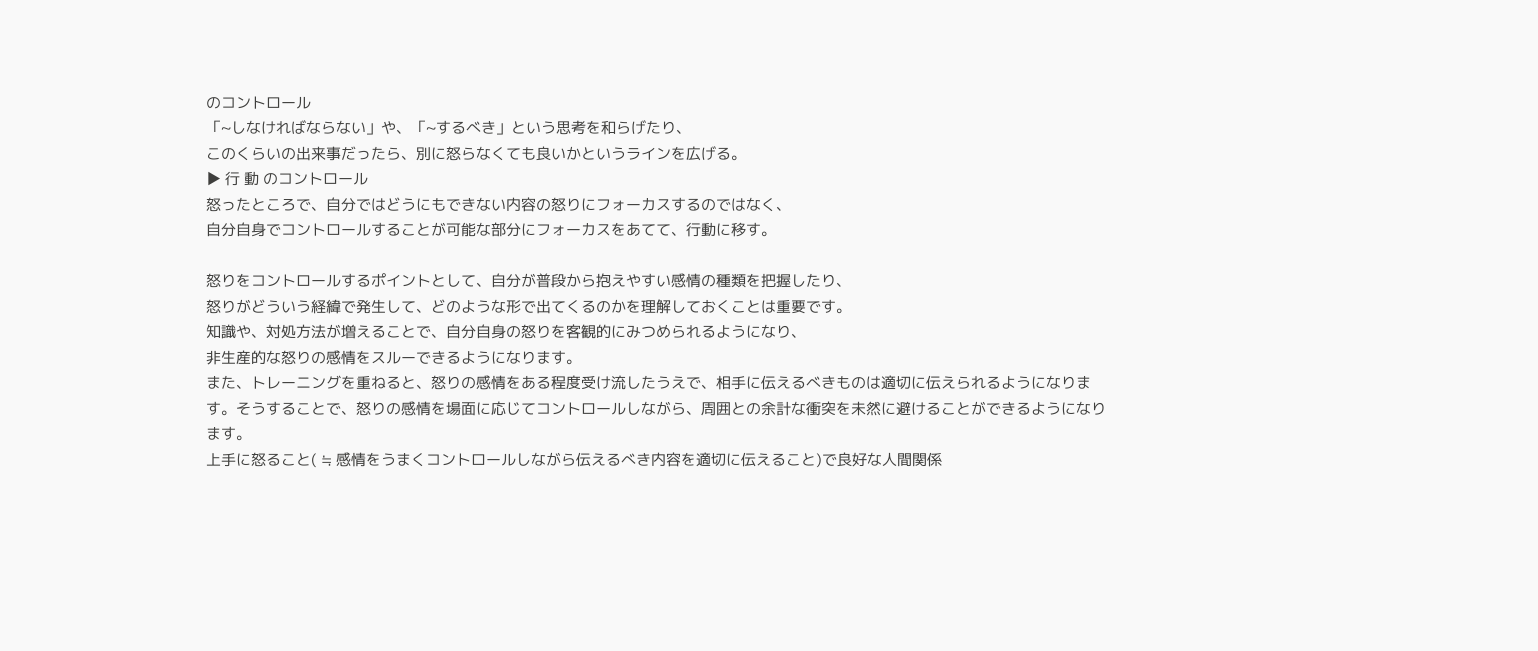のコントロール
「~しなければならない」や、「~するべき」という思考を和らげたり、
このくらいの出来事だったら、別に怒らなくても良いかというラインを広げる。
▶ 行 動 のコントロール
怒ったところで、自分ではどうにもできない内容の怒りにフォーカスするのではなく、
自分自身でコントロールすることが可能な部分にフォーカスをあてて、行動に移す。

怒りをコントロールするポイントとして、自分が普段から抱えやすい感情の種類を把握したり、
怒りがどういう経緯で発生して、どのような形で出てくるのかを理解しておくことは重要です。
知識や、対処方法が増えることで、自分自身の怒りを客観的にみつめられるようになり、
非生産的な怒りの感情をスルーできるようになります。
また、トレーニングを重ねると、怒りの感情をある程度受け流したうえで、相手に伝えるべきものは適切に伝えられるようになります。そうすることで、怒りの感情を場面に応じてコントロールしながら、周囲との余計な衝突を未然に避けることができるようになります。
上手に怒ること( ≒ 感情をうまくコントロールしながら伝えるべき内容を適切に伝えること)で良好な人間関係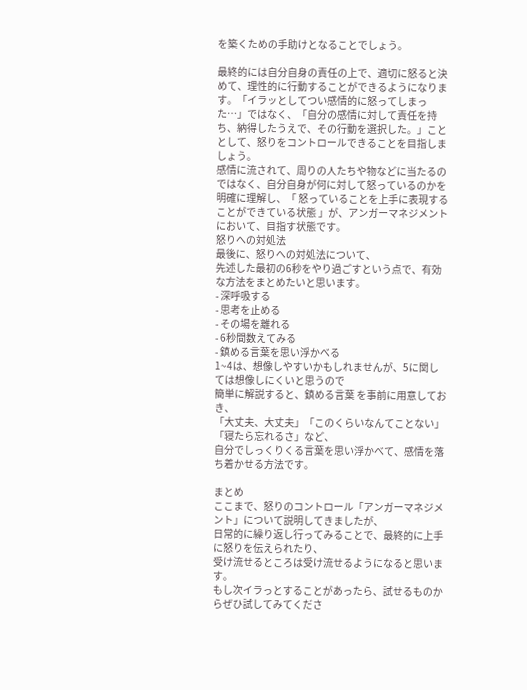を築くための手助けとなることでしょう。

最終的には自分自身の責任の上で、適切に怒ると決めて、理性的に行動することができるようになります。「イラッとしてつい感情的に怒ってしまった…」ではなく、「自分の感情に対して責任を持ち、納得したうえで、その行動を選択した。」こととして、怒りをコントロールできることを目指しましょう。
感情に流されて、周りの人たちや物などに当たるのではなく、自分自身が何に対して怒っているのかを明確に理解し、「 怒っていることを上手に表現することができている状態 」が、アンガーマネジメントにおいて、目指す状態です。
怒りへの対処法
最後に、怒りへの対処法について、
先述した最初の6秒をやり過ごすという点で、有効な方法をまとめたいと思います。
- 深呼吸する
- 思考を止める
- その場を離れる
- 6秒間数えてみる
- 鎮める言葉を思い浮かべる
1~4は、想像しやすいかもしれませんが、5に関しては想像しにくいと思うので
簡単に解説すると、鎮める言葉 を事前に用意しておき、
「大丈夫、大丈夫」「このくらいなんてことない」「寝たら忘れるさ」など、
自分でしっくりくる言葉を思い浮かべて、感情を落ち着かせる方法です。

まとめ
ここまで、怒りのコントロール「アンガーマネジメント」について説明してきましたが、
日常的に繰り返し行ってみることで、最終的に上手に怒りを伝えられたり、
受け流せるところは受け流せるようになると思います。
もし次イラっとすることがあったら、試せるものからぜひ試してみてくださ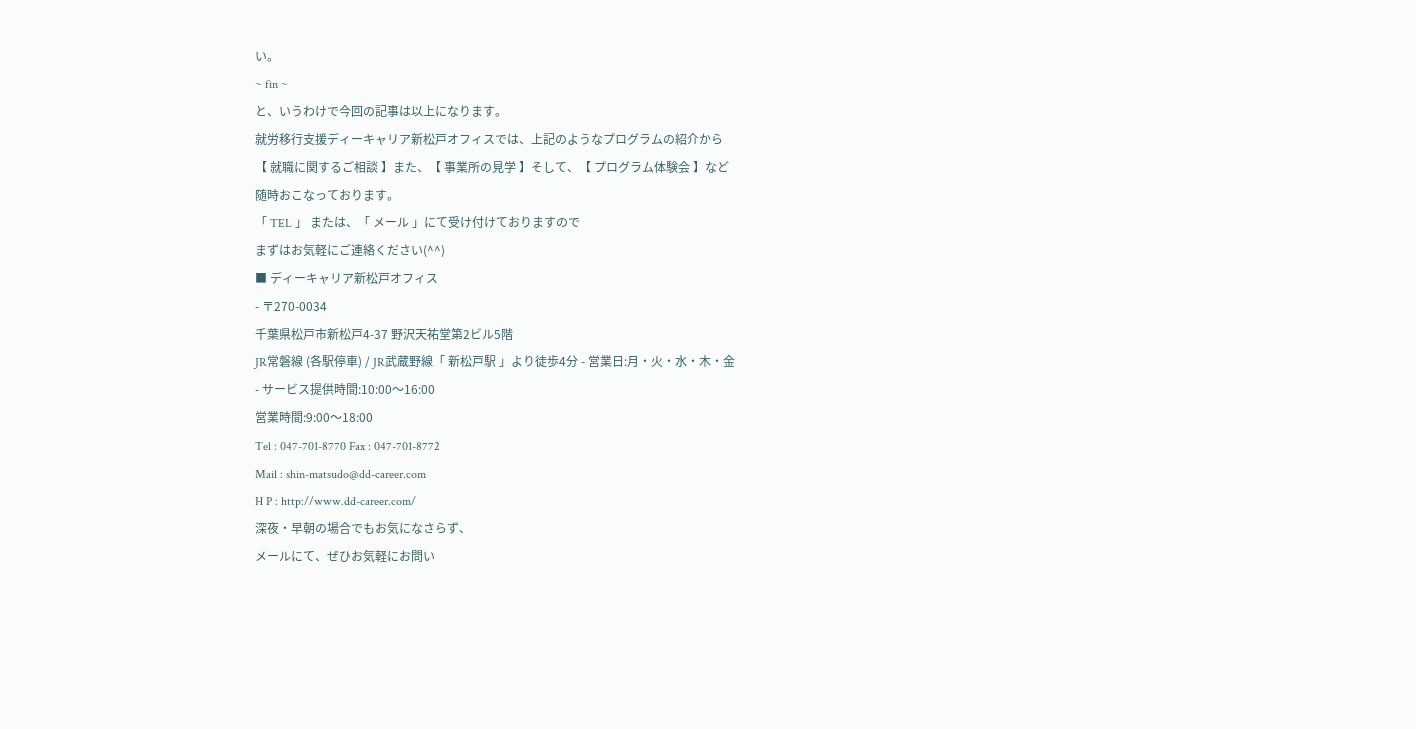い。
~ fin ~
と、いうわけで今回の記事は以上になります。
就労移行支援ディーキャリア新松戸オフィスでは、上記のようなプログラムの紹介から
【 就職に関するご相談 】また、【 事業所の見学 】そして、【 プログラム体験会 】など
随時おこなっております。
「 TEL 」 または、「 メール 」にて受け付けておりますので
まずはお気軽にご連絡ください(^^)
■ ディーキャリア新松戸オフィス
- 〒270-0034
千葉県松戸市新松戸4-37 野沢天祐堂第2ビル5階
JR常磐線 (各駅停車) / JR武蔵野線「 新松戸駅 」より徒歩4分 - 営業日:月・火・水・木・金
- サービス提供時間:10:00〜16:00
営業時間:9:00〜18:00
Tel : 047-701-8770 Fax : 047-701-8772
Mail : shin-matsudo@dd-career.com
H P : http://www.dd-career.com/
深夜・早朝の場合でもお気になさらず、
メールにて、ぜひお気軽にお問い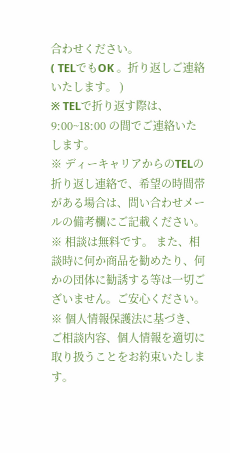合わせください。
( TELでもOK 。折り返しご連絡いたします。 )
※ TELで折り返す際は、9:00~18:00 の間でご連絡いたします。
※ ディーキャリアからのTELの折り返し連絡で、希望の時間帯がある場合は、問い合わせメールの備考欄にご記載ください。
※ 相談は無料です。 また、相談時に何か商品を勧めたり、何かの団体に勧誘する等は一切ございません。ご安心ください。
※ 個人情報保護法に基づき、ご相談内容、個人情報を適切に取り扱うことをお約束いたします。